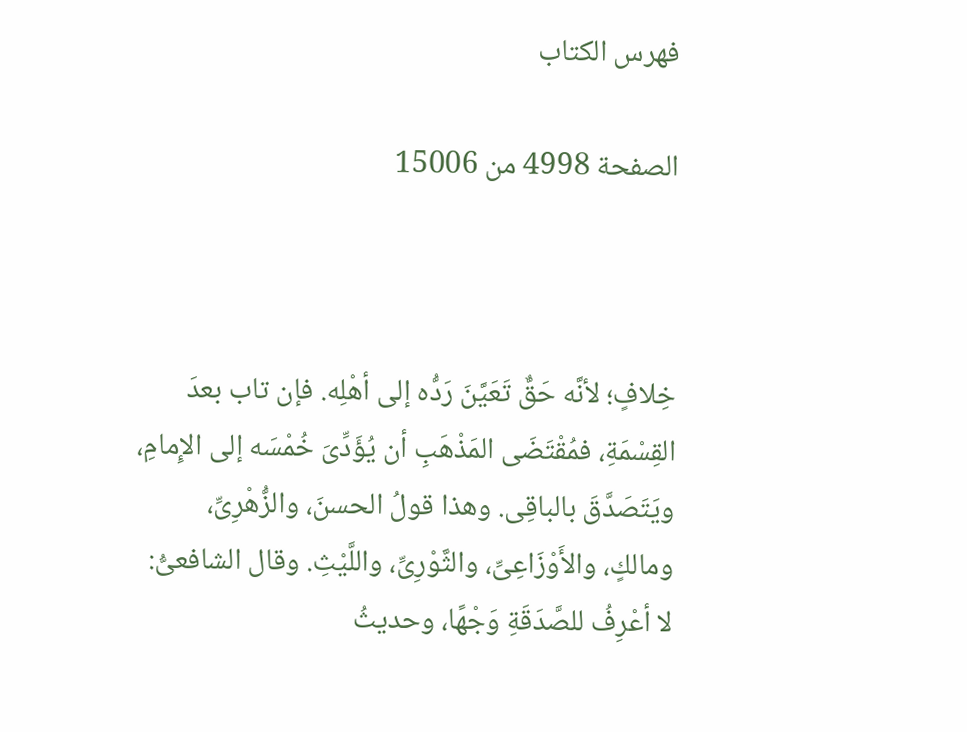فهرس الكتاب

الصفحة 4998 من 15006



خِلافٍ؛ لأنَّه حَقٌّ تَعَيَّنَ رَدُّه إلى أهْلِه. فإن تاب بعدَ القِسْمَةِ، فمُقْتَضَى المَذْهَبِ أن يُؤَدِّىَ خُمْسَه إلى الإِمامِ، ويَتَصَدَّقَ بالباقِى. وهذا قولُ الحسنَ، والزُّهْرِىِّ، ومالكٍ، والأَوْزَاعِىِّ، والثَّوْرِىِّ، واللَّيْثِ. وقال الشافعىُّ: لا أعْرِفُ للصَّدَقَةِ وَجْهًا، وحديثُ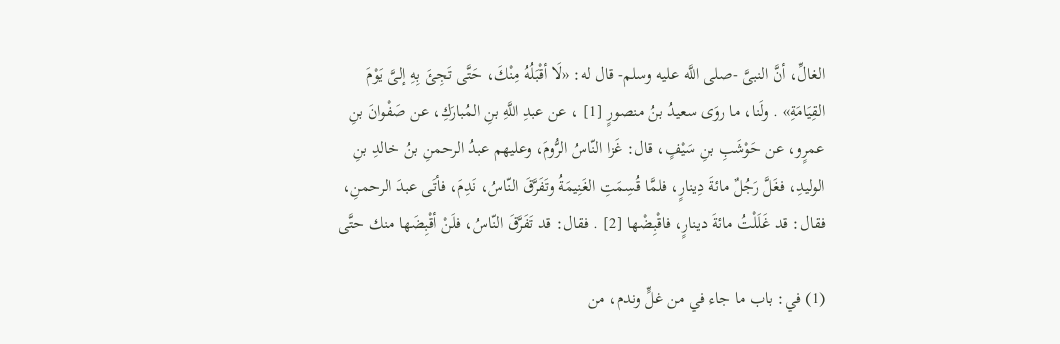الغالِّ، أنَّ النبىَّ -صلى اللَّه عليه وسلم- قال له: «لَا أقْبَلُهُ مِنْكَ، حَتَّى تَجِئَ بِهِ إلىَّ يَوْمَ القِيَامَةِ» . ولَنا، ما روَى سعيدُ بنُ منصورٍ [1] ، عن عبدِ اللَّهِ بنِ المُبارَكِ، عن صَفْوانَ بنِ عمرٍو، عن حَوْشَبِ بنِ سَيْفٍ، قال: غَزا النّاسُ الرُّومَ، وعليهم عبدُ الرحمنِ بنُ خالدِ بنِ الوليدِ، فغَلَّ رَجُلٌ مائةَ دِينارٍ، فلمَّا قُسِمَتِ الغَنِيمَةُ وتَفَرَّقَ النّاسُ، نَدِمَ، فأتَى عبدَ الرحمنِ، فقال: قد غَلَلْتُ مائةَ دينارٍ، فاقْبِضْها [2] . فقال: قد تَفَرَّقَ النّاسُ، فلَنْ أقْبِضَها منك حتَّى

(1) في: باب ما جاء في من غلٍّ وندم، من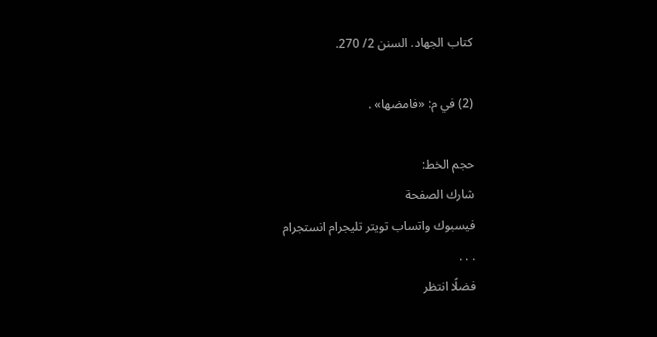كتاب الجهاد. السنن 2/ 270.

(2) في م: «فامضها» .

حجم الخط:
شارك الصفحة
فيسبوك واتساب تويتر تليجرام انستجرام
. . .
فضلًا انتظر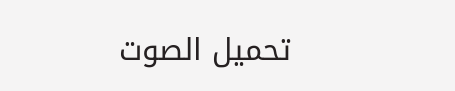تحميل الصوت